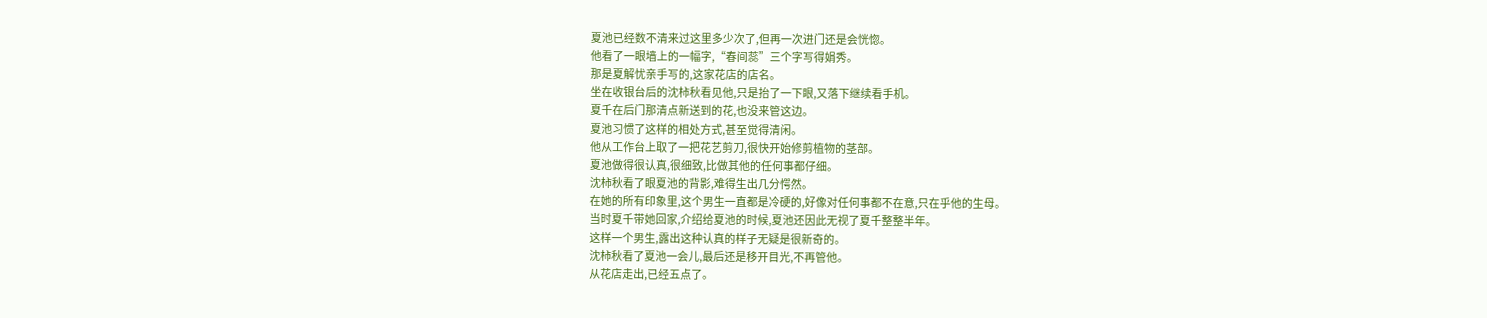夏池已经数不清来过这里多少次了,但再一次进门还是会恍惚。
他看了一眼墙上的一幅字,“春间蕊”三个字写得娟秀。
那是夏解忧亲手写的,这家花店的店名。
坐在收银台后的沈柿秋看见他,只是抬了一下眼,又落下继续看手机。
夏千在后门那清点新送到的花,也没来管这边。
夏池习惯了这样的相处方式,甚至觉得清闲。
他从工作台上取了一把花艺剪刀,很快开始修剪植物的茎部。
夏池做得很认真,很细致,比做其他的任何事都仔细。
沈柿秋看了眼夏池的背影,难得生出几分愕然。
在她的所有印象里,这个男生一直都是冷硬的,好像对任何事都不在意,只在乎他的生母。
当时夏千带她回家,介绍给夏池的时候,夏池还因此无视了夏千整整半年。
这样一个男生,露出这种认真的样子无疑是很新奇的。
沈柿秋看了夏池一会儿,最后还是移开目光,不再管他。
从花店走出,已经五点了。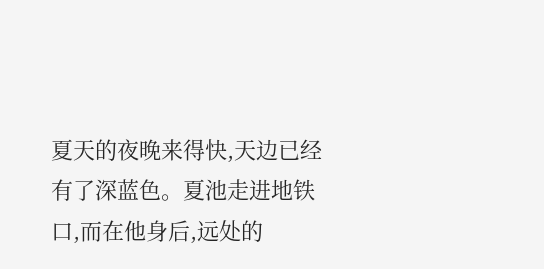夏天的夜晚来得快,天边已经有了深蓝色。夏池走进地铁口,而在他身后,远处的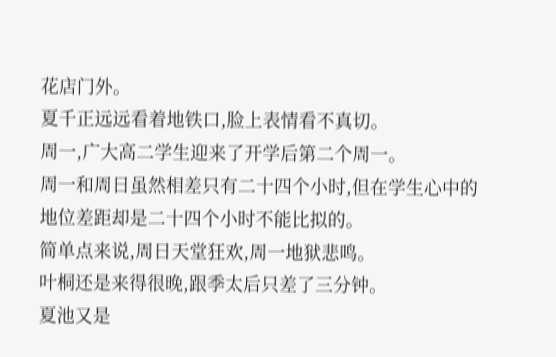花店门外。
夏千正远远看着地铁口,脸上表情看不真切。
周一,广大高二学生迎来了开学后第二个周一。
周一和周日虽然相差只有二十四个小时,但在学生心中的地位差距却是二十四个小时不能比拟的。
简单点来说,周日天堂狂欢,周一地狱悲鸣。
叶桐还是来得很晚,跟季太后只差了三分钟。
夏池又是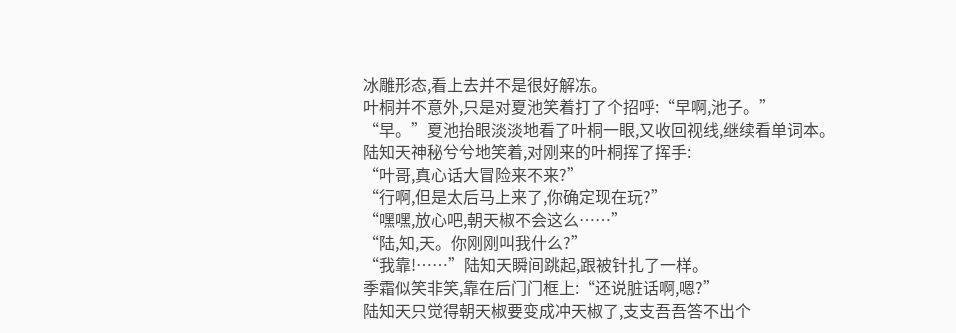冰雕形态,看上去并不是很好解冻。
叶桐并不意外,只是对夏池笑着打了个招呼:“早啊,池子。”
“早。”夏池抬眼淡淡地看了叶桐一眼,又收回视线,继续看单词本。
陆知天神秘兮兮地笑着,对刚来的叶桐挥了挥手:
“叶哥,真心话大冒险来不来?”
“行啊,但是太后马上来了,你确定现在玩?”
“嘿嘿,放心吧,朝天椒不会这么……”
“陆,知,天。你刚刚叫我什么?”
“我靠!……”陆知天瞬间跳起,跟被针扎了一样。
季霜似笑非笑,靠在后门门框上:“还说脏话啊,嗯?”
陆知天只觉得朝天椒要变成冲天椒了,支支吾吾答不出个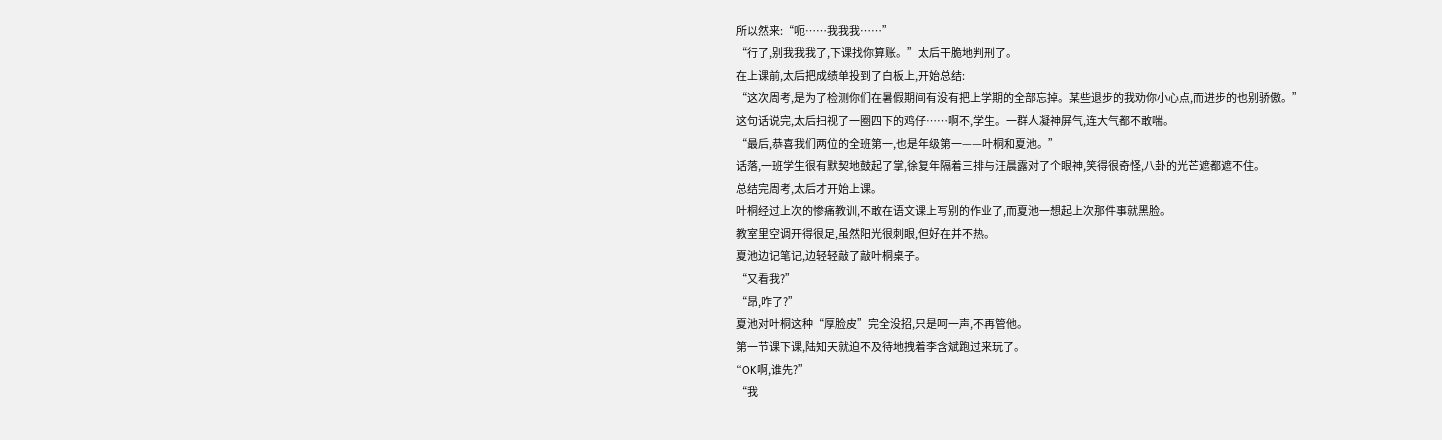所以然来:“呃……我我我……”
“行了,别我我我了,下课找你算账。”太后干脆地判刑了。
在上课前,太后把成绩单投到了白板上,开始总结:
“这次周考,是为了检测你们在暑假期间有没有把上学期的全部忘掉。某些退步的我劝你小心点,而进步的也别骄傲。”
这句话说完,太后扫视了一圈四下的鸡仔……啊不,学生。一群人凝神屏气,连大气都不敢喘。
“最后,恭喜我们两位的全班第一,也是年级第一——叶桐和夏池。”
话落,一班学生很有默契地鼓起了掌,徐复年隔着三排与汪晨露对了个眼神,笑得很奇怪,八卦的光芒遮都遮不住。
总结完周考,太后才开始上课。
叶桐经过上次的惨痛教训,不敢在语文课上写别的作业了,而夏池一想起上次那件事就黑脸。
教室里空调开得很足,虽然阳光很刺眼,但好在并不热。
夏池边记笔记,边轻轻敲了敲叶桐桌子。
“又看我?”
“昂,咋了?”
夏池对叶桐这种“厚脸皮”完全没招,只是呵一声,不再管他。
第一节课下课,陆知天就迫不及待地拽着李含斌跑过来玩了。
“OK啊,谁先?”
“我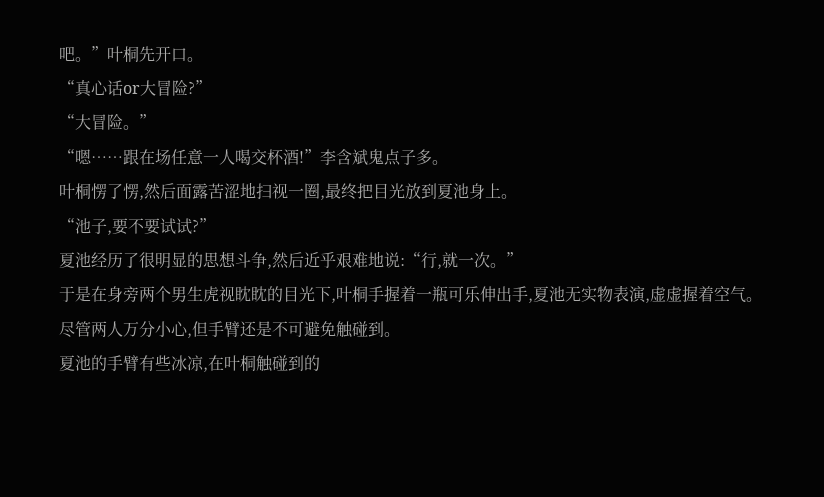吧。”叶桐先开口。
“真心话or大冒险?”
“大冒险。”
“嗯……跟在场任意一人喝交杯酒!”李含斌鬼点子多。
叶桐愣了愣,然后面露苦涩地扫视一圈,最终把目光放到夏池身上。
“池子,要不要试试?”
夏池经历了很明显的思想斗争,然后近乎艰难地说:“行,就一次。”
于是在身旁两个男生虎视眈眈的目光下,叶桐手握着一瓶可乐伸出手,夏池无实物表演,虚虚握着空气。
尽管两人万分小心,但手臂还是不可避免触碰到。
夏池的手臂有些冰凉,在叶桐触碰到的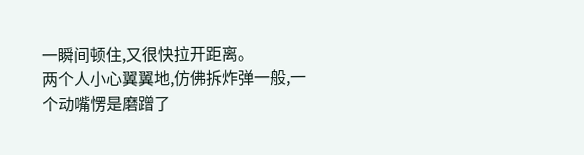一瞬间顿住,又很快拉开距离。
两个人小心翼翼地,仿佛拆炸弹一般,一个动嘴愣是磨蹭了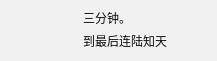三分钟。
到最后连陆知天